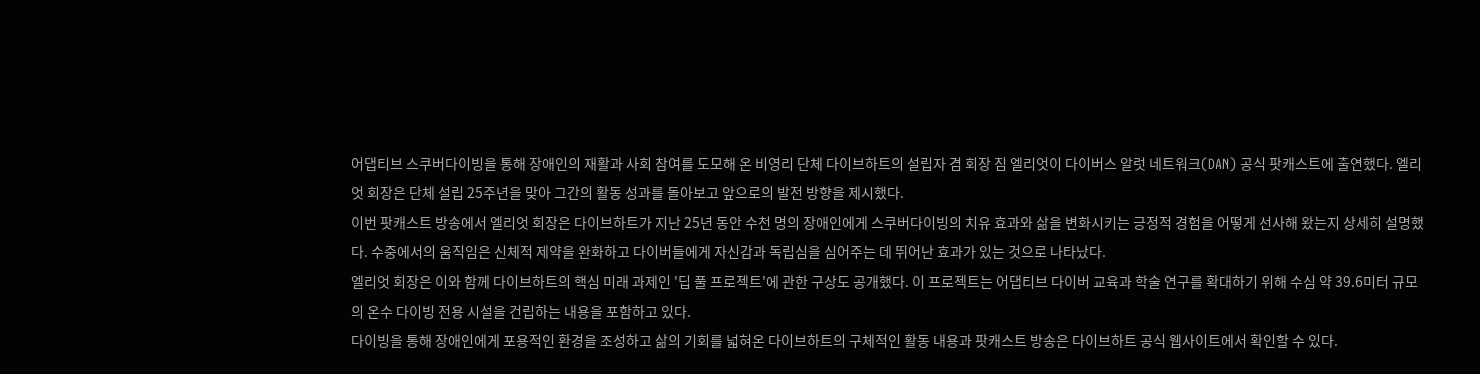어댑티브 스쿠버다이빙을 통해 장애인의 재활과 사회 참여를 도모해 온 비영리 단체 다이브하트의 설립자 겸 회장 짐 엘리엇이 다이버스 알럿 네트워크(DAN) 공식 팟캐스트에 출연했다. 엘리엇 회장은 단체 설립 25주년을 맞아 그간의 활동 성과를 돌아보고 앞으로의 발전 방향을 제시했다.
이번 팟캐스트 방송에서 엘리엇 회장은 다이브하트가 지난 25년 동안 수천 명의 장애인에게 스쿠버다이빙의 치유 효과와 삶을 변화시키는 긍정적 경험을 어떻게 선사해 왔는지 상세히 설명했다. 수중에서의 움직임은 신체적 제약을 완화하고 다이버들에게 자신감과 독립심을 심어주는 데 뛰어난 효과가 있는 것으로 나타났다.
엘리엇 회장은 이와 함께 다이브하트의 핵심 미래 과제인 '딥 풀 프로젝트'에 관한 구상도 공개했다. 이 프로젝트는 어댑티브 다이버 교육과 학술 연구를 확대하기 위해 수심 약 39.6미터 규모의 온수 다이빙 전용 시설을 건립하는 내용을 포함하고 있다.
다이빙을 통해 장애인에게 포용적인 환경을 조성하고 삶의 기회를 넓혀온 다이브하트의 구체적인 활동 내용과 팟캐스트 방송은 다이브하트 공식 웹사이트에서 확인할 수 있다.